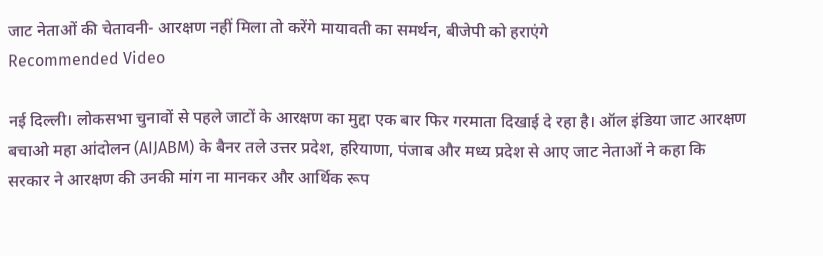जाट नेताओं की चेतावनी- आरक्षण नहीं मिला तो करेंगे मायावती का समर्थन, बीजेपी को हराएंगे
Recommended Video

नई दिल्ली। लोकसभा चुनावों से पहले जाटों के आरक्षण का मुद्दा एक बार फिर गरमाता दिखाई दे रहा है। ऑल इंडिया जाट आरक्षण बचाओ महा आंदोलन (AIJABM) के बैनर तले उत्तर प्रदेश, हरियाणा, पंजाब और मध्य प्रदेश से आए जाट नेताओं ने कहा कि सरकार ने आरक्षण की उनकी मांग ना मानकर और आर्थिक रूप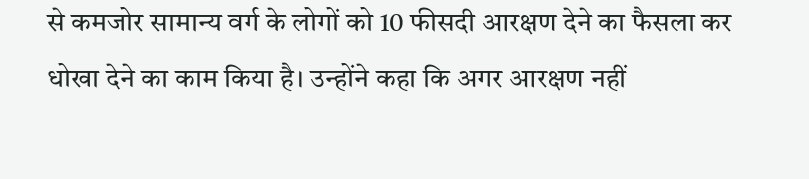से कमजोर सामान्य वर्ग के लोगों को 10 फीसदी आरक्षण देने का फैसला कर धोखा देने का काम किया है। उन्होंने कहा कि अगर आरक्षण नहीं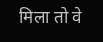मिला तो वे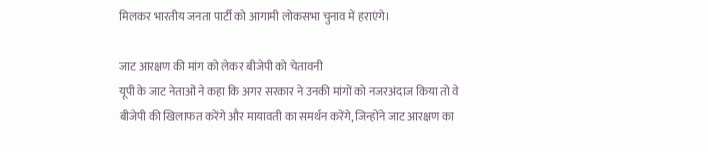मिलकर भारतीय जनता पार्टी को आगामी लोकसभा चुनाव में हराएंगे।

जाट आरक्षण की मांग को लेकर बीजेपी को चेतावनी
यूपी के जाट नेताओं ने कहा कि अगर सरकार ने उनकी मांगों को नजरअंदाज किया तो वे बीजेपी की खिलाफत करेंगे और मायावती का समर्थन करेंगे, जिन्होंने जाट आरक्षण का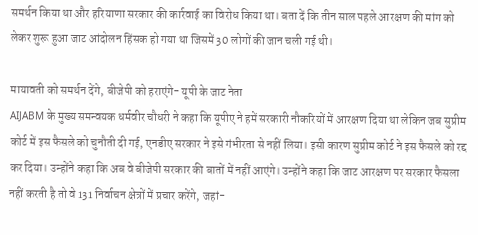समर्थन किया था और हरियाणा सरकार की कार्रवाई का विरोध किया था। बता दें कि तीन साल पहले आरक्षण की मांग को लेकर शुरू हुआ जाट आंदोलन हिंसक हो गया था जिसमें 30 लोगों की जान चली गई थी।

मायावती को समर्थन देंगे, बीजेपी को हराएंगे- यूपी के जाट नेता
AIJABM के मुख्य समन्वयक धर्मवीर चौधरी ने कहा कि यूपीए ने हमें सरकारी नौकरियों में आरक्षण दिया था लेकिन जब सुप्रीम कोर्ट में इस फैसले को चुनौती दी गई, एनडीए सरकार ने इसे गंभीरता से नहीं लिया। इसी कारण सुप्रीम कोर्ट ने इस फैसले को रद्द कर दिया। उन्होंने कहा कि अब वे बीजेपी सरकार की बातों में नहीं आएंगे। उन्होंने कहा कि जाट आरक्षण पर सरकार फैसला नहीं करती है तो वे 131 निर्वाचन क्षेत्रों में प्रचार करेंगे, जहां-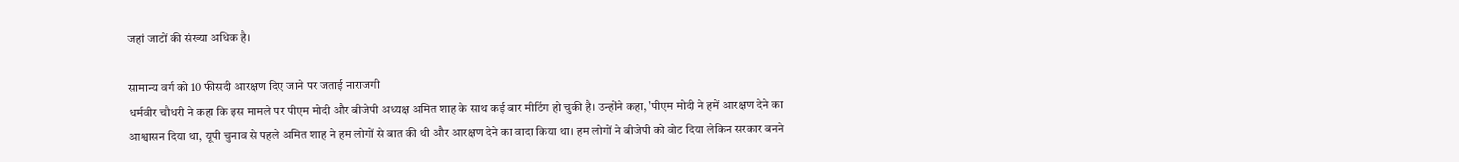जहां जाटों की संख्या अधिक है।

सामान्य वर्ग को 10 फीसदी आरक्षण दिए जाने पर जताई नाराजगी
धर्मवीर चौधरी ने कहा कि इस मामले पर पीएम मोदी और बीजेपी अध्यक्ष अमित शाह के साथ कई बार मीटिंग हो चुकी है। उन्होंने कहा, 'पीएम मोदी ने हमें आरक्षण देने का आश्वासन दिया था, यूपी चुनाव से पहले अमित शाह ने हम लोगों से बात की थी और आरक्षण देने का वादा किया था। हम लोगों ने बीजेपी को वोट दिया लेकिन सरकार बनने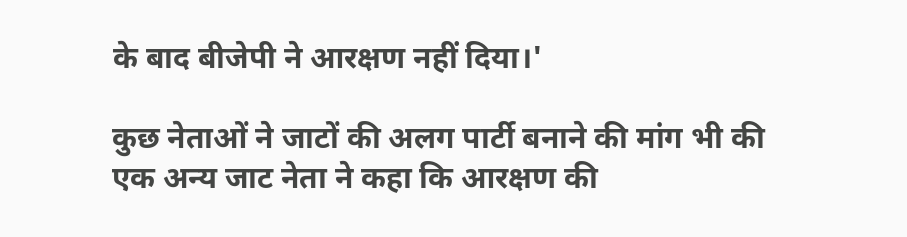के बाद बीजेपी ने आरक्षण नहीं दिया।'

कुछ नेताओं ने जाटों की अलग पार्टी बनाने की मांग भी की
एक अन्य जाट नेता ने कहा कि आरक्षण की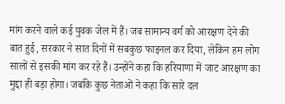मांग करने वाले कई युवक जेल में हैं। जब सामान्य वर्ग को आरक्षण देने की बात हुई, सरकार ने सात दिनों में सबकुछ फाइनल कर दिया, लेकिन हम लोग सालों से इसकी मांग कर रहे हैं। उन्होंने कहा कि हरियाणा में जाट आरक्षण का मुद्दा ही बड़ा होगा। जबकि कुछ नेताओं ने कहा कि सारे दल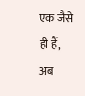एक जैसे ही हैं, अब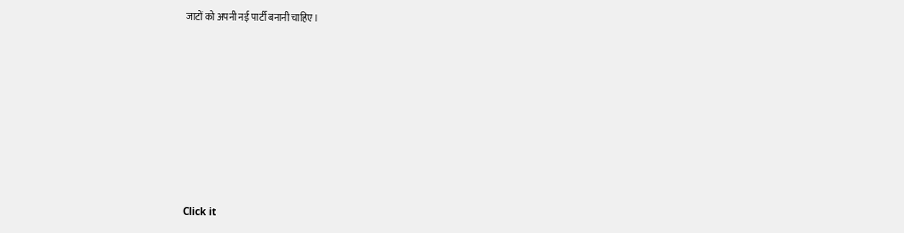जाटों को अपनी नई पार्टी बनानी चाहिए।












Click it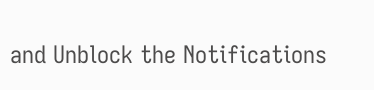and Unblock the Notifications